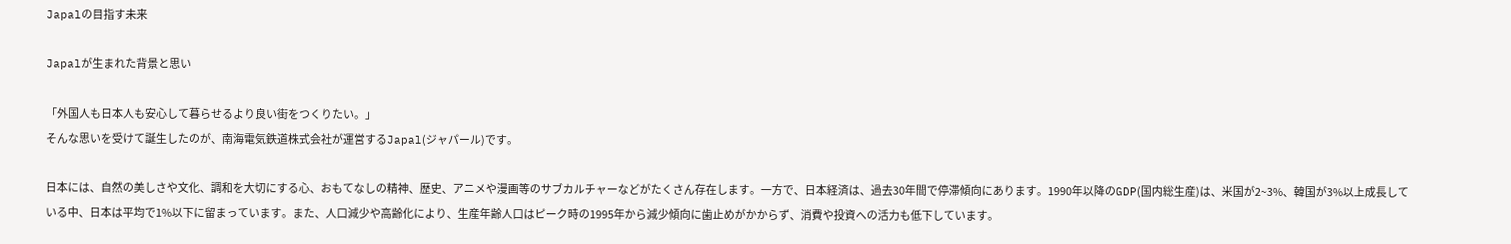Japalの目指す未来

Japalが生まれた背景と思い

「外国人も日本人も安心して暮らせるより良い街をつくりたい。」
そんな思いを受けて誕生したのが、南海電気鉄道株式会社が運営するJapal(ジャパール)です。

日本には、自然の美しさや文化、調和を大切にする心、おもてなしの精神、歴史、アニメや漫画等のサブカルチャーなどがたくさん存在します。一方で、日本経済は、過去30年間で停滞傾向にあります。1990年以降のGDP(国内総生産)は、米国が2~3%、韓国が3%以上成長している中、日本は平均で1%以下に留まっています。また、人口減少や高齢化により、生産年齢人口はピーク時の1995年から減少傾向に歯止めがかからず、消費や投資への活力も低下しています。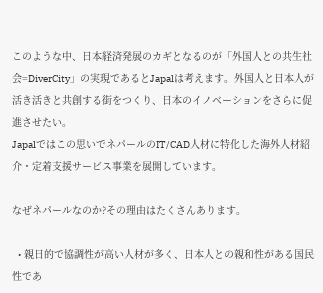このような中、日本経済発展のカギとなるのが「外国人との共生社会=DiverCity」の実現であるとJapalは考えます。外国人と日本人が活き活きと共創する街をつくり、日本のイノベーションをさらに促進させたい。
Japalではこの思いでネパールのIT/CAD人材に特化した海外人材紹介・定着支援サービス事業を展開しています。

なぜネパールなのか?その理由はたくさんあります。

  • 親日的で協調性が高い人材が多く、日本人との親和性がある国民性であ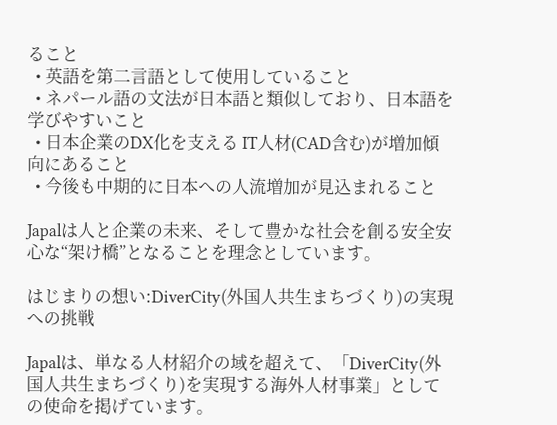ること
  • 英語を第二言語として使用していること
  • ネパール語の文法が日本語と類似しており、日本語を学びやすいこと
  • 日本企業のDX化を支える IT人材(CAD含む)が増加傾向にあること
  • 今後も中期的に日本への人流増加が見込まれること

Japalは人と企業の未来、そして豊かな社会を創る安全安心な“架け橋”となることを理念としています。

はじまりの想い:DiverCity(外国人共生まちづくり)の実現への挑戦

Japalは、単なる人材紹介の域を超えて、「DiverCity(外国人共生まちづくり)を実現する海外人材事業」としての使命を掲げています。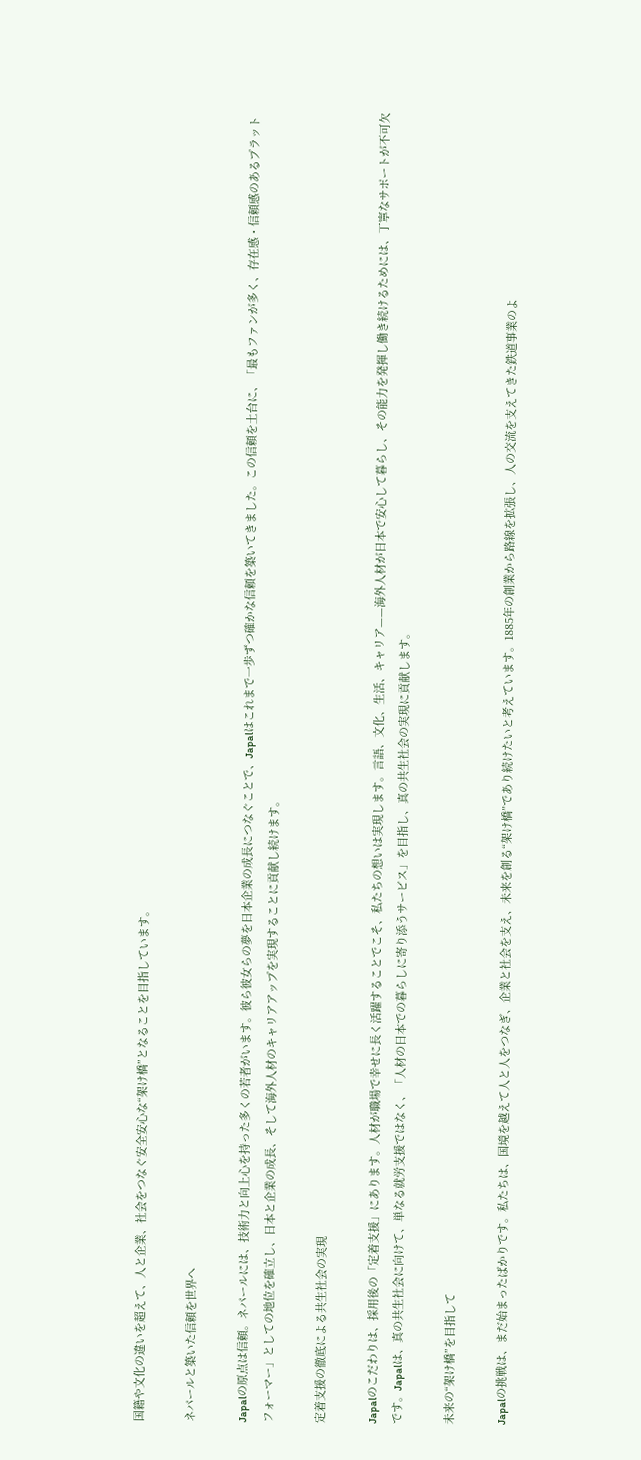国籍や文化の違いを超えて、人と企業、社会をつなぐ安全安心な“架け橋”となることを目指しています。

ネパールと築いた信頼を世界へ

Japalの原点は信頼。ネパールには、技術力と向上心を持った多くの若者がいます。彼ら彼女らの夢を日本企業の成長につなぐことで、Japalはこれまで一歩ずつ確かな信頼を築いてきました。この信頼を土台に、「最もファンが多く、存在感・信頼感のあるプラットフォーマー」としての地位を確立し、日本と企業の成長、そして海外人材のキャリアアップを実現することに貢献し続けます。

定着支援の徹底による共生社会の実現

Japalのこだわりは、採用後の「定着支援」にあります。人材が職場で幸せに長く活躍することでこそ、私たちの想いは実現します。言語、文化、生活、キャリア——海外人材が日本で安心して暮らし、その能力を発揮し働き続けるためには、丁寧なサポートが不可欠です。Japalは、真の共生社会に向けて、単なる就労支援ではなく、「人材の日本での暮らしに寄り添うサービス」を目指し、真の共生社会の実現に貢献します。

未来の“架け橋”を目指して

Japalの挑戦は、まだ始まったばかりです。私たちは、国境を越えて人と人をつなぎ、企業と社会を支え、未来を創る“架け橋”であり続けたいと考えています。1885年の創業から路線を拡張し、人の交流を支えてきた鉄道事業のよ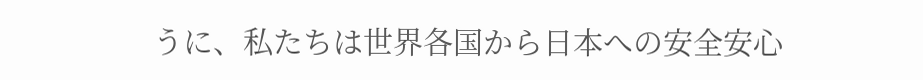うに、私たちは世界各国から日本への安全安心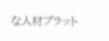な人材プラット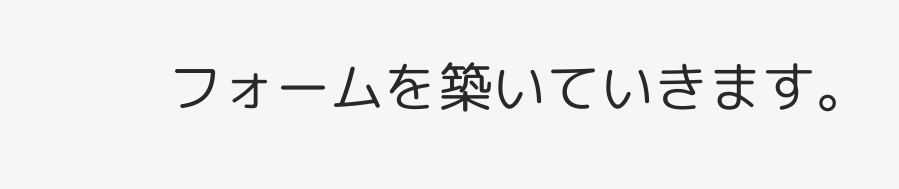フォームを築いていきます。